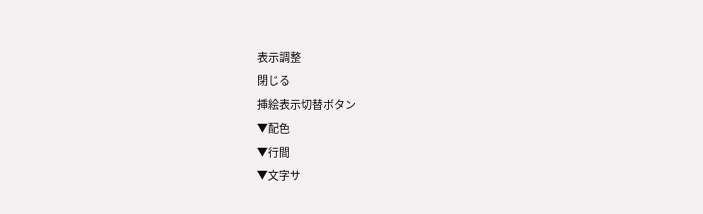表示調整
閉じる
挿絵表示切替ボタン
▼配色
▼行間
▼文字サ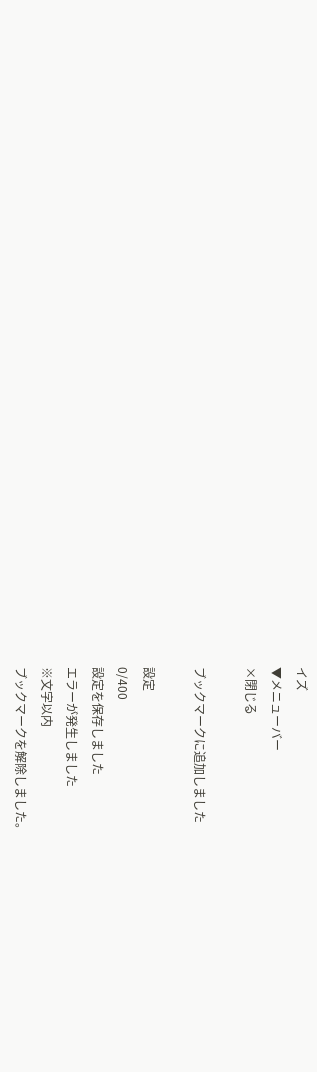イズ
▼メニューバー
×閉じる

ブックマークに追加しました

設定
0/400
設定を保存しました
エラーが発生しました
※文字以内
ブックマークを解除しました。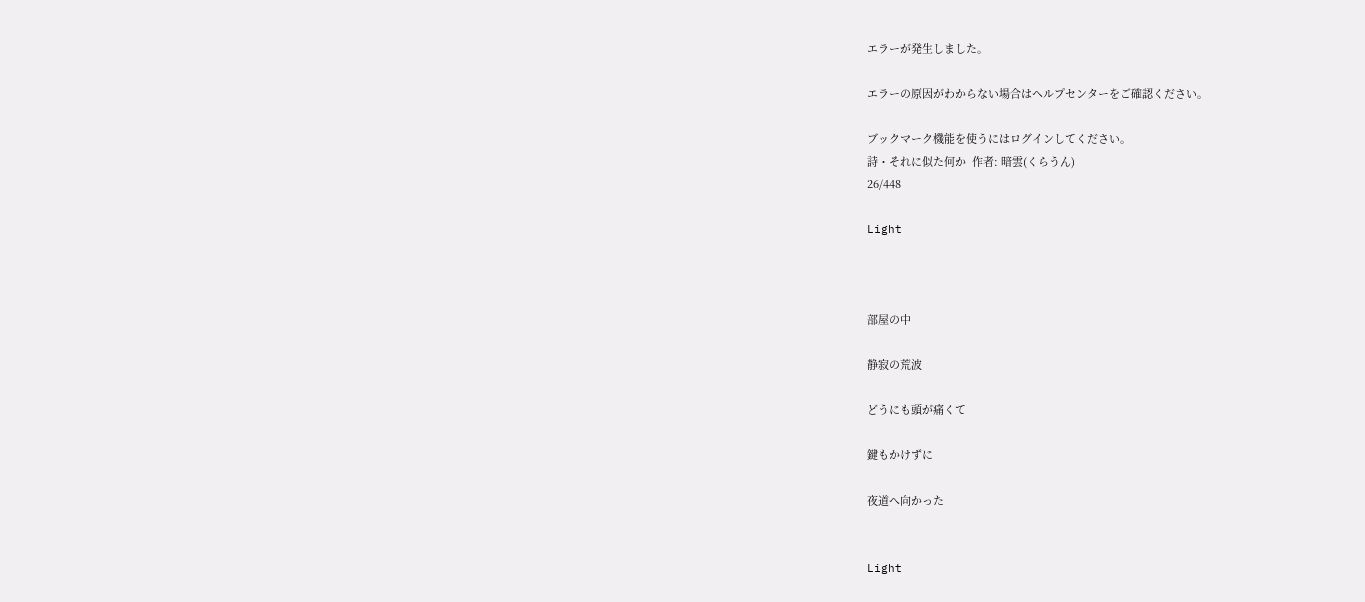エラーが発生しました。

エラーの原因がわからない場合はヘルプセンターをご確認ください。

ブックマーク機能を使うにはログインしてください。
詩・それに似た何か  作者: 暗雲(くらうん)
26/448

Light



部屋の中

静寂の荒波

どうにも頭が痛くて

鍵もかけずに

夜道へ向かった


Light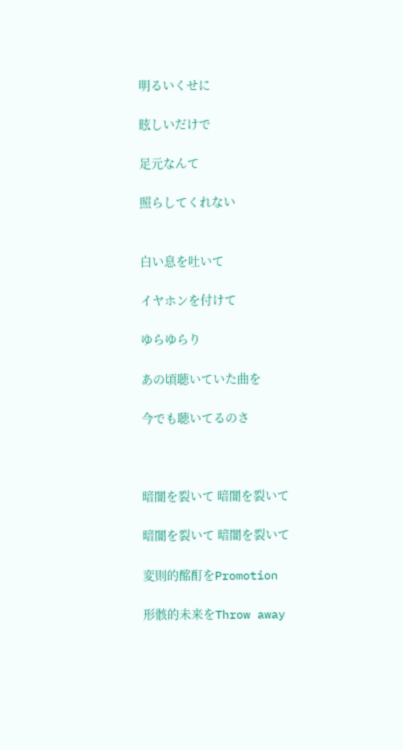明るいくせに

眩しいだけで

足元なんて

照らしてくれない


白い息を吐いて

イヤホンを付けて

ゆらゆらり

あの頃聴いていた曲を

今でも聴いてるのさ



暗闇を裂いて 暗闇を裂いて

暗闇を裂いて 暗闇を裂いて

変則的酩酊をPromotion

形骸的未来をThrow away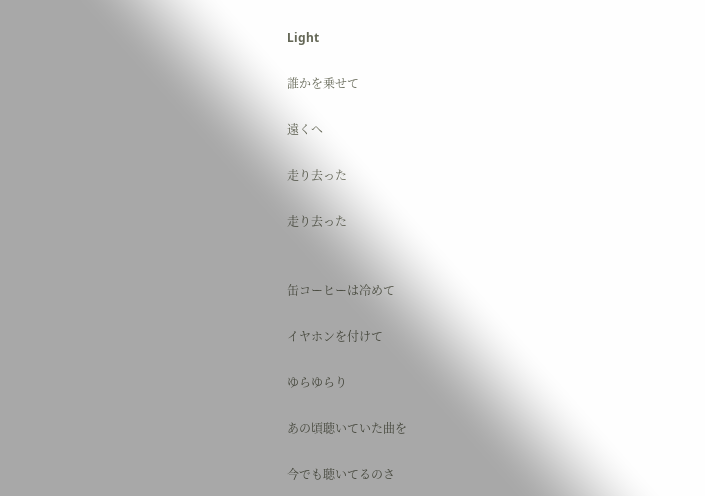Light

誰かを乗せて

遠くへ

走り去った

走り去った


缶コーヒーは冷めて

イヤホンを付けて

ゆらゆらり

あの頃聴いていた曲を

今でも聴いてるのさ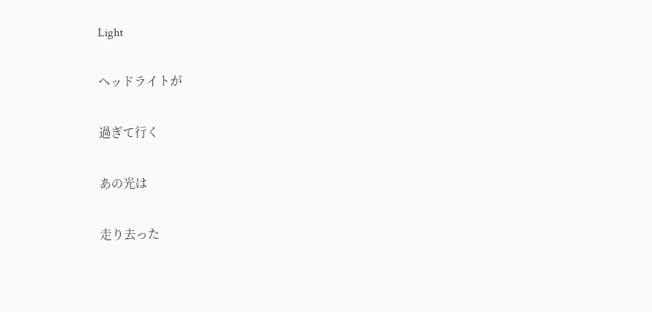Light

ヘッドライトが

過ぎて行く

あの光は

走り去った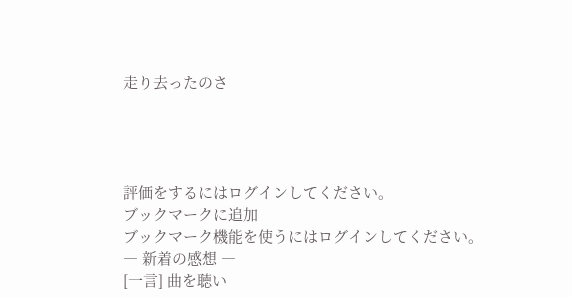走り去ったのさ




評価をするにはログインしてください。
ブックマークに追加
ブックマーク機能を使うにはログインしてください。
― 新着の感想 ―
[一言] 曲を聴い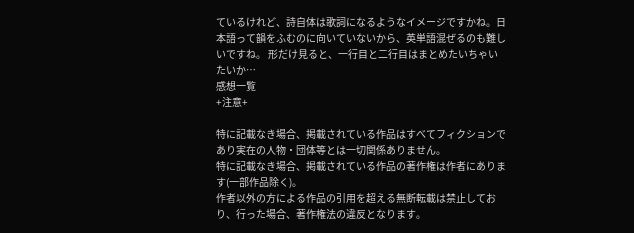ているけれど、詩自体は歌詞になるようなイメージですかね。日本語って韻をふむのに向いていないから、英単語混ぜるのも難しいですね。 形だけ見ると、一行目と二行目はまとめたいちゃいたいか…
感想一覧
+注意+

特に記載なき場合、掲載されている作品はすべてフィクションであり実在の人物・団体等とは一切関係ありません。
特に記載なき場合、掲載されている作品の著作権は作者にあります(一部作品除く)。
作者以外の方による作品の引用を超える無断転載は禁止しており、行った場合、著作権法の違反となります。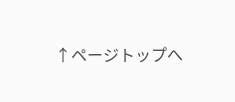↑ページトップへ